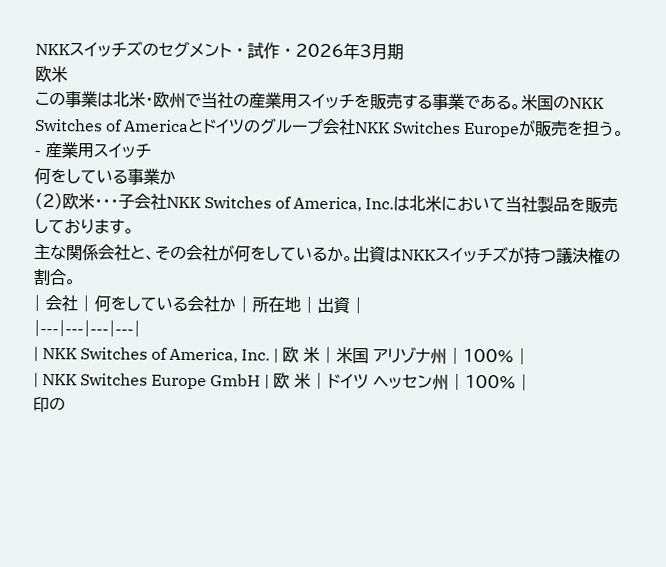NKKスイッチズのセグメント · 試作 · 2026年3月期
欧米
この事業は北米・欧州で当社の産業用スイッチを販売する事業である。米国のNKK Switches of Americaとドイツのグループ会社NKK Switches Europeが販売を担う。
- 産業用スイッチ
何をしている事業か
(2)欧米・・・子会社NKK Switches of America, Inc.は北米において当社製品を販売しております。
主な関係会社と、その会社が何をしているか。出資はNKKスイッチズが持つ議決権の割合。
| 会社 | 何をしている会社か | 所在地 | 出資 |
|---|---|---|---|
| NKK Switches of America, Inc. | 欧 米 | 米国 アリゾナ州 | 100% |
| NKK Switches Europe GmbH | 欧 米 | ドイツ ヘッセン州 | 100% |
印の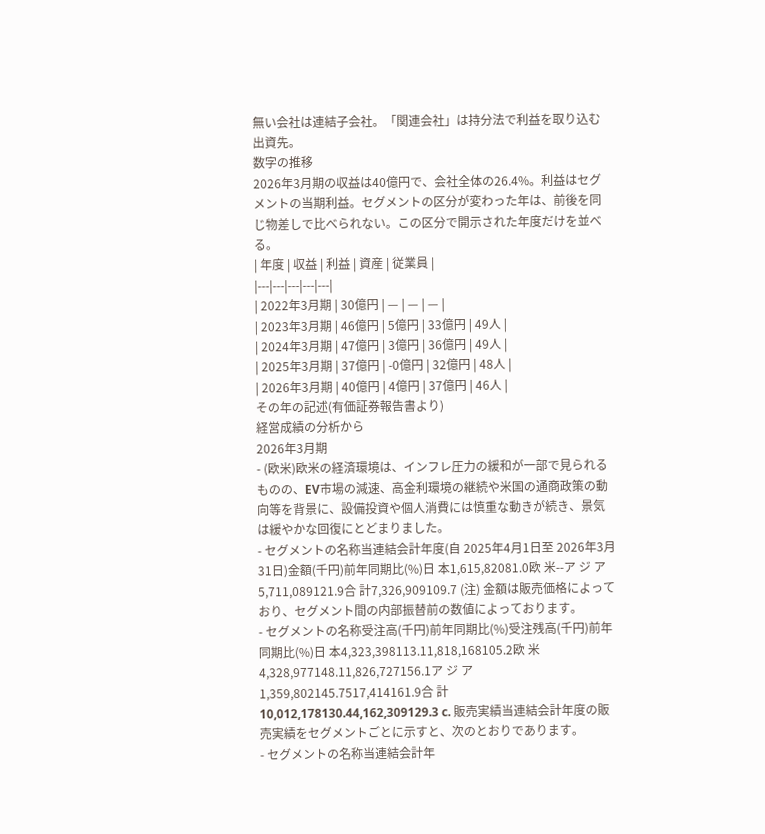無い会社は連結子会社。「関連会社」は持分法で利益を取り込む出資先。
数字の推移
2026年3月期の収益は40億円で、会社全体の26.4%。利益はセグメントの当期利益。セグメントの区分が変わった年は、前後を同じ物差しで比べられない。この区分で開示された年度だけを並べる。
| 年度 | 収益 | 利益 | 資産 | 従業員 |
|---|---|---|---|---|
| 2022年3月期 | 30億円 | — | — | — |
| 2023年3月期 | 46億円 | 5億円 | 33億円 | 49人 |
| 2024年3月期 | 47億円 | 3億円 | 36億円 | 49人 |
| 2025年3月期 | 37億円 | -0億円 | 32億円 | 48人 |
| 2026年3月期 | 40億円 | 4億円 | 37億円 | 46人 |
その年の記述(有価証券報告書より)
経営成績の分析から
2026年3月期
- (欧米)欧米の経済環境は、インフレ圧力の緩和が一部で見られるものの、EV市場の減速、高金利環境の継続や米国の通商政策の動向等を背景に、設備投資や個人消費には慎重な動きが続き、景気は緩やかな回復にとどまりました。
- セグメントの名称当連結会計年度(自 2025年4月1日至 2026年3月31日)金額(千円)前年同期比(%)日 本1,615,82081.0欧 米--ア ジ ア5,711,089121.9合 計7,326,909109.7 (注) 金額は販売価格によっており、セグメント間の内部振替前の数値によっております。
- セグメントの名称受注高(千円)前年同期比(%)受注残高(千円)前年同期比(%)日 本4,323,398113.11,818,168105.2欧 米4,328,977148.11,826,727156.1ア ジ ア1,359,802145.7517,414161.9合 計10,012,178130.44,162,309129.3 c. 販売実績当連結会計年度の販売実績をセグメントごとに示すと、次のとおりであります。
- セグメントの名称当連結会計年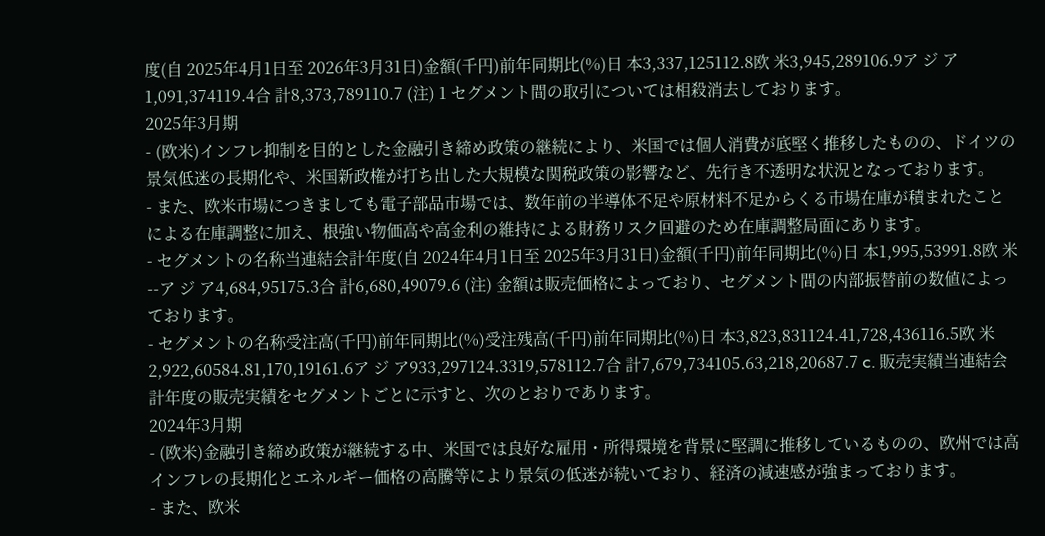度(自 2025年4月1日至 2026年3月31日)金額(千円)前年同期比(%)日 本3,337,125112.8欧 米3,945,289106.9ア ジ ア1,091,374119.4合 計8,373,789110.7 (注) 1 セグメント間の取引については相殺消去しております。
2025年3月期
- (欧米)インフレ抑制を目的とした金融引き締め政策の継続により、米国では個人消費が底堅く推移したものの、ドイツの景気低迷の長期化や、米国新政権が打ち出した大規模な関税政策の影響など、先行き不透明な状況となっております。
- また、欧米市場につきましても電子部品市場では、数年前の半導体不足や原材料不足からくる市場在庫が積まれたことによる在庫調整に加え、根強い物価高や高金利の維持による財務リスク回避のため在庫調整局面にあります。
- セグメントの名称当連結会計年度(自 2024年4月1日至 2025年3月31日)金額(千円)前年同期比(%)日 本1,995,53991.8欧 米--ア ジ ア4,684,95175.3合 計6,680,49079.6 (注) 金額は販売価格によっており、セグメント間の内部振替前の数値によっております。
- セグメントの名称受注高(千円)前年同期比(%)受注残高(千円)前年同期比(%)日 本3,823,831124.41,728,436116.5欧 米2,922,60584.81,170,19161.6ア ジ ア933,297124.3319,578112.7合 計7,679,734105.63,218,20687.7 c. 販売実績当連結会計年度の販売実績をセグメントごとに示すと、次のとおりであります。
2024年3月期
- (欧米)金融引き締め政策が継続する中、米国では良好な雇用・所得環境を背景に堅調に推移しているものの、欧州では高インフレの長期化とエネルギー価格の高騰等により景気の低迷が続いており、経済の減速感が強まっております。
- また、欧米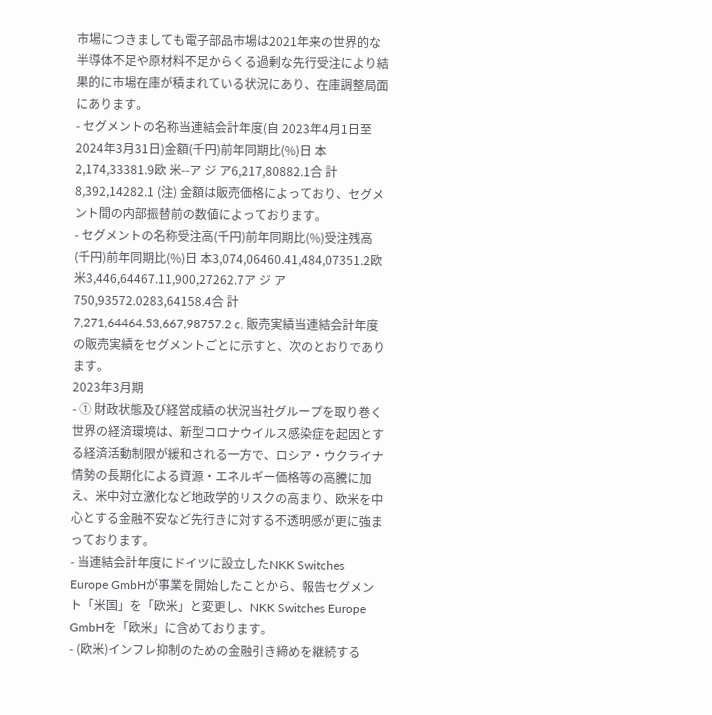市場につきましても電子部品市場は2021年来の世界的な半導体不足や原材料不足からくる過剰な先行受注により結果的に市場在庫が積まれている状況にあり、在庫調整局面にあります。
- セグメントの名称当連結会計年度(自 2023年4月1日至 2024年3月31日)金額(千円)前年同期比(%)日 本2,174,33381.9欧 米--ア ジ ア6,217,80882.1合 計8,392,14282.1 (注) 金額は販売価格によっており、セグメント間の内部振替前の数値によっております。
- セグメントの名称受注高(千円)前年同期比(%)受注残高(千円)前年同期比(%)日 本3,074,06460.41,484,07351.2欧 米3,446,64467.11,900,27262.7ア ジ ア750,93572.0283,64158.4合 計7,271,64464.53,667,98757.2 c. 販売実績当連結会計年度の販売実績をセグメントごとに示すと、次のとおりであります。
2023年3月期
- ① 財政状態及び経営成績の状況当社グループを取り巻く世界の経済環境は、新型コロナウイルス感染症を起因とする経済活動制限が緩和される一方で、ロシア・ウクライナ情勢の長期化による資源・エネルギー価格等の高騰に加え、米中対立激化など地政学的リスクの高まり、欧米を中心とする金融不安など先行きに対する不透明感が更に強まっております。
- 当連結会計年度にドイツに設立したNKK Switches Europe GmbHが事業を開始したことから、報告セグメント「米国」を「欧米」と変更し、NKK Switches Europe GmbHを「欧米」に含めております。
- (欧米)インフレ抑制のための金融引き締めを継続する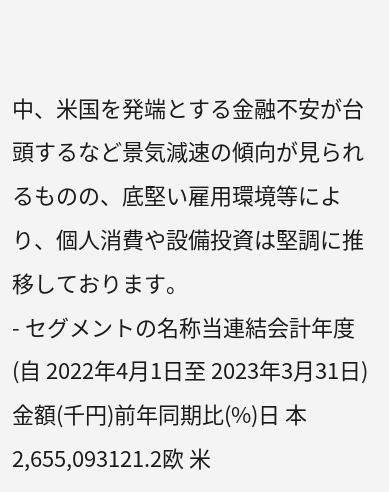中、米国を発端とする金融不安が台頭するなど景気減速の傾向が見られるものの、底堅い雇用環境等により、個人消費や設備投資は堅調に推移しております。
- セグメントの名称当連結会計年度(自 2022年4月1日至 2023年3月31日)金額(千円)前年同期比(%)日 本2,655,093121.2欧 米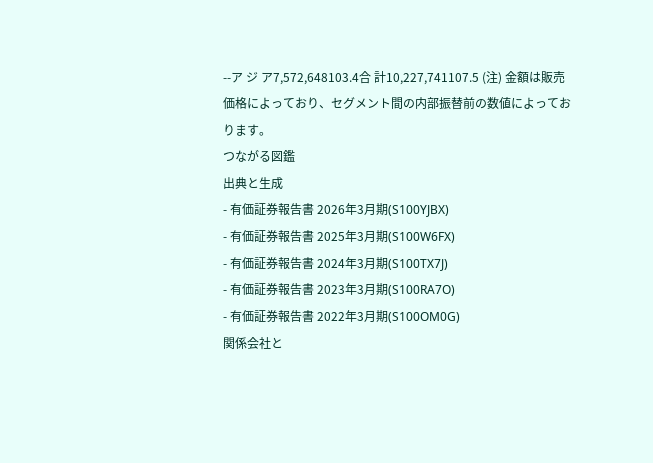--ア ジ ア7,572,648103.4合 計10,227,741107.5 (注) 金額は販売価格によっており、セグメント間の内部振替前の数値によっております。
つながる図鑑
出典と生成
- 有価証券報告書 2026年3月期(S100YJBX)
- 有価証券報告書 2025年3月期(S100W6FX)
- 有価証券報告書 2024年3月期(S100TX7J)
- 有価証券報告書 2023年3月期(S100RA7O)
- 有価証券報告書 2022年3月期(S100OM0G)
関係会社と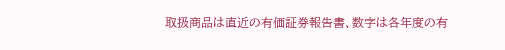取扱商品は直近の有価証券報告書、数字は各年度の有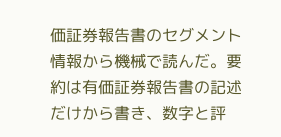価証券報告書のセグメント情報から機械で読んだ。要約は有価証券報告書の記述だけから書き、数字と評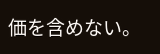価を含めない。